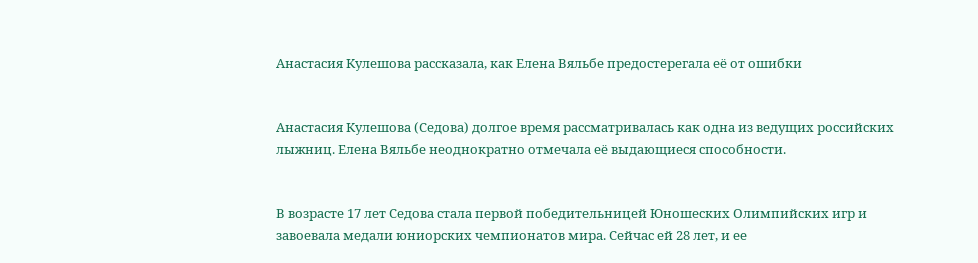Анастасия Кулешова рассказала, как Елена Вяльбе предостерегала её от ошибки


Анастасия Кулешова (Седова) долгое время рассматривалась как одна из ведущих российских лыжниц. Елена Вяльбе неоднократно отмечала её выдающиеся способности.


В возрасте 17 лет Седова стала первой победительницей Юношеских Олимпийских игр и завоевала медали юниорских чемпионатов мира. Сейчас ей 28 лет, и ее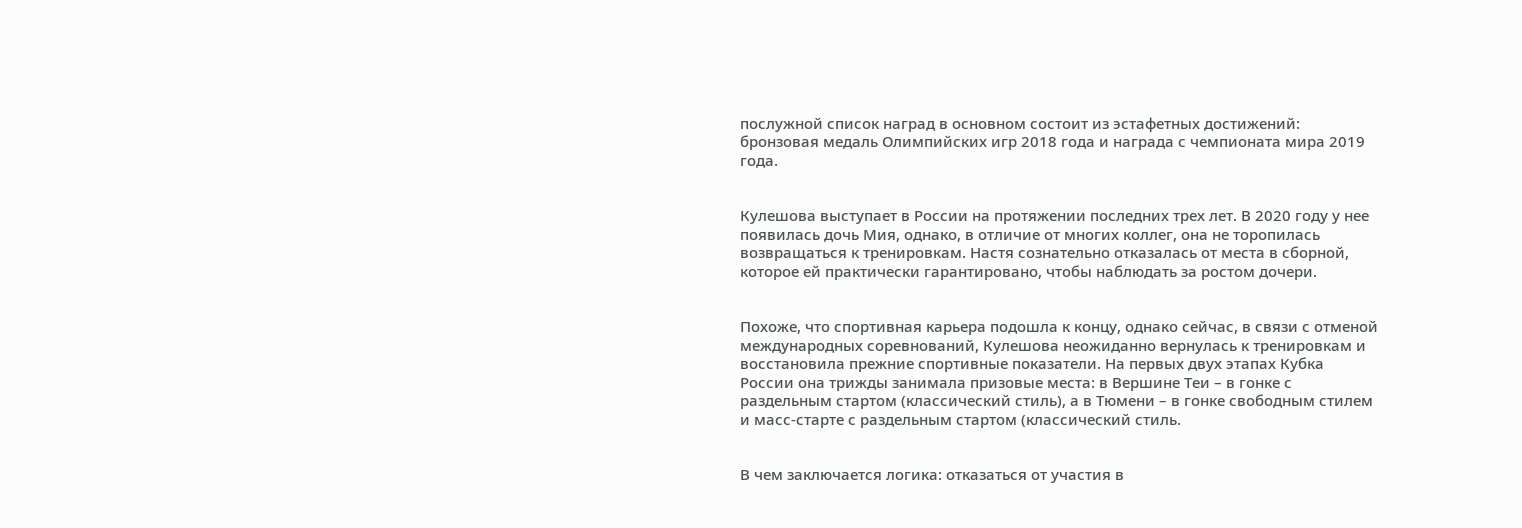послужной список наград в основном состоит из эстафетных достижений: бронзовая медаль Олимпийских игр 2018 года и награда с чемпионата мира 2019 года.


Кулешова выступает в России на протяжении последних трех лет. В 2020 году у нее появилась дочь Мия, однако, в отличие от многих коллег, она не торопилась возвращаться к тренировкам. Настя сознательно отказалась от места в сборной, которое ей практически гарантировано, чтобы наблюдать за ростом дочери.


Похоже, что спортивная карьера подошла к концу, однако сейчас, в связи с отменой международных соревнований, Кулешова неожиданно вернулась к тренировкам и восстановила прежние спортивные показатели. На первых двух этапах Кубка России она трижды занимала призовые места: в Вершине Теи – в гонке с раздельным стартом (классический стиль), а в Тюмени – в гонке свободным стилем и масс-старте с раздельным стартом (классический стиль.


В чем заключается логика: отказаться от участия в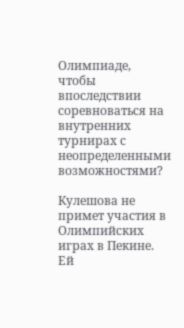Олимпиаде, чтобы впоследствии соревноваться на внутренних турнирах с неопределенными возможностями?

Кулешова не примет участия в Олимпийских играх в Пекине. Ей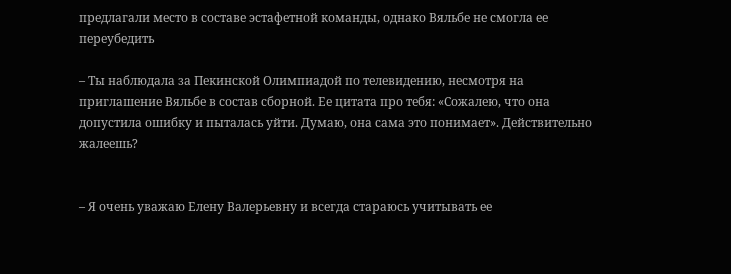предлагали место в составе эстафетной команды, однако Вяльбе не смогла ее переубедить

– Ты наблюдала за Пекинской Олимпиадой по телевидению, несмотря на приглашение Вяльбе в состав сборной. Ее цитата про тебя: «Сожалею, что она допустила ошибку и пыталась уйти. Думаю, она сама это понимает». Действительно жалеешь?


– Я очень уважаю Елену Валерьевну и всегда стараюсь учитывать ее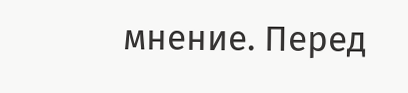мнение. Перед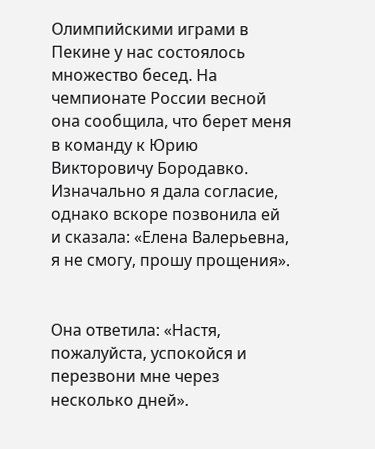Олимпийскими играми в Пекине у нас состоялось множество бесед. На чемпионате России весной она сообщила, что берет меня в команду к Юрию Викторовичу Бородавко. Изначально я дала согласие, однако вскоре позвонила ей и сказала: «Елена Валерьевна, я не смогу, прошу прощения».


Она ответила: «Настя, пожалуйста, успокойся и перезвони мне через несколько дней».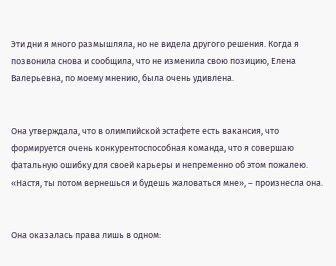Эти дни я много размышляла, но не видела другого решения. Когда я позвонила снова и сообщила, что не изменила свою позицию, Елена Валерьевна, по моему мнению, была очень удивлена.


Она утверждала, что в олимпийской эстафете есть вакансия, что формируется очень конкурентоспособная команда, что я совершаю фатальную ошибку для своей карьеры и непременно об этом пожалею. «Настя, ты потом вернешься и будешь жаловаться мне», – произнесла она.


Она оказалась права лишь в одном: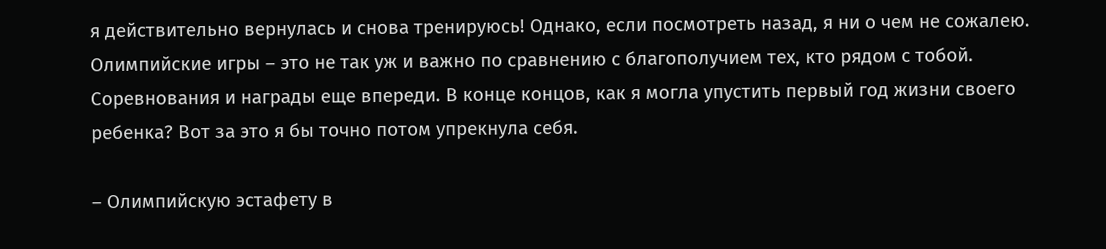я действительно вернулась и снова тренируюсь! Однако, если посмотреть назад, я ни о чем не сожалею. Олимпийские игры – это не так уж и важно по сравнению с благополучием тех, кто рядом с тобой. Соревнования и награды еще впереди. В конце концов, как я могла упустить первый год жизни своего ребенка? Вот за это я бы точно потом упрекнула себя.

– Олимпийскую эстафету в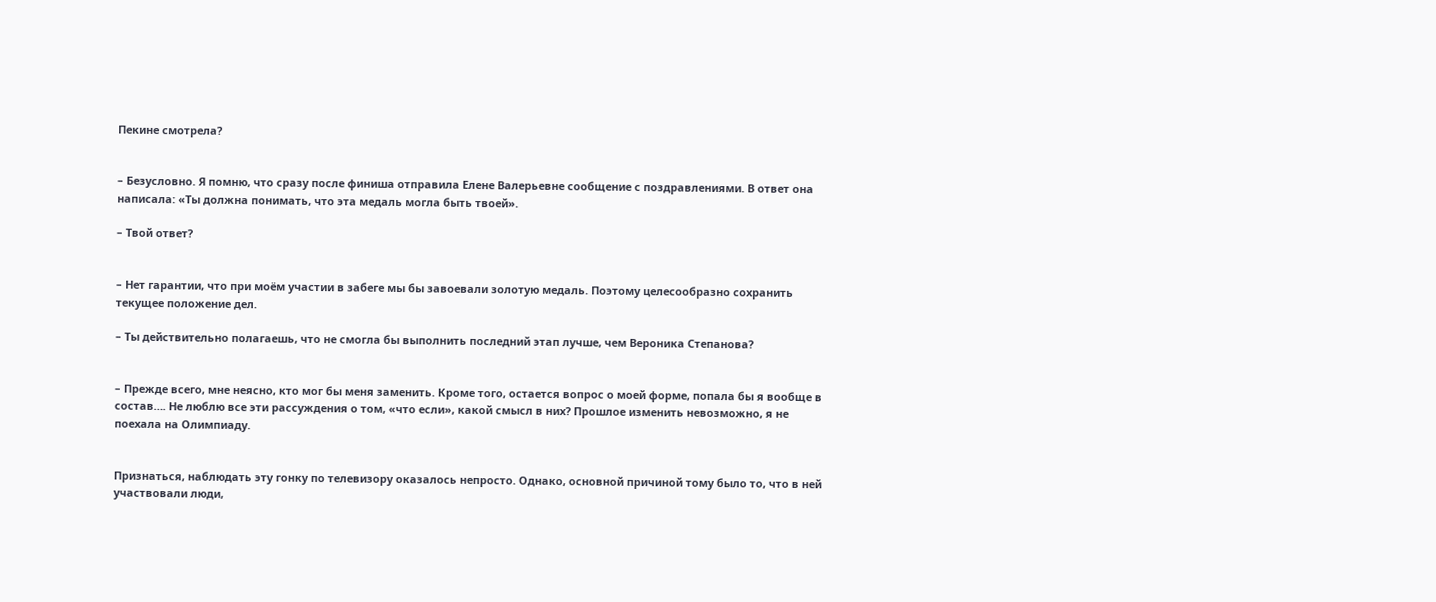Пекине смотрела?


– Безусловно. Я помню, что сразу после финиша отправила Елене Валерьевне сообщение с поздравлениями. В ответ она написала: «Ты должна понимать, что эта медаль могла быть твоей».

– Твой ответ?


– Нет гарантии, что при моём участии в забеге мы бы завоевали золотую медаль. Поэтому целесообразно сохранить текущее положение дел.

– Ты действительно полагаешь, что не смогла бы выполнить последний этап лучше, чем Вероника Степанова?


– Прежде всего, мне неясно, кто мог бы меня заменить. Кроме того, остается вопрос о моей форме, попала бы я вообще в состав…. Не люблю все эти рассуждения о том, «что если», какой смысл в них? Прошлое изменить невозможно, я не поехала на Олимпиаду.


Признаться, наблюдать эту гонку по телевизору оказалось непросто. Однако, основной причиной тому было то, что в ней участвовали люди,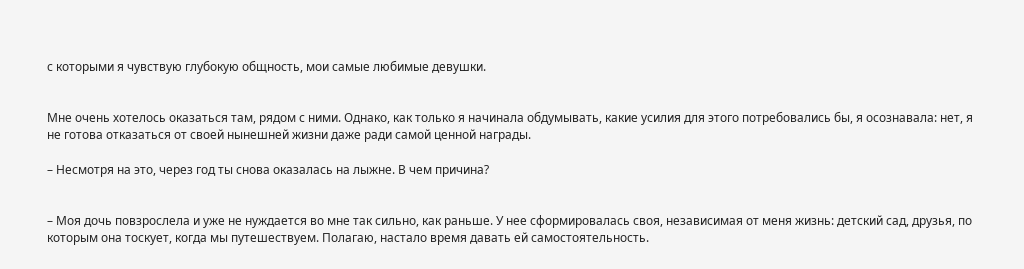с которыми я чувствую глубокую общность, мои самые любимые девушки.


Мне очень хотелось оказаться там, рядом с ними. Однако, как только я начинала обдумывать, какие усилия для этого потребовались бы, я осознавала: нет, я не готова отказаться от своей нынешней жизни даже ради самой ценной награды.

– Несмотря на это, через год ты снова оказалась на лыжне. В чем причина?


– Моя дочь повзрослела и уже не нуждается во мне так сильно, как раньше. У нее сформировалась своя, независимая от меня жизнь: детский сад, друзья, по которым она тоскует, когда мы путешествуем. Полагаю, настало время давать ей самостоятельность.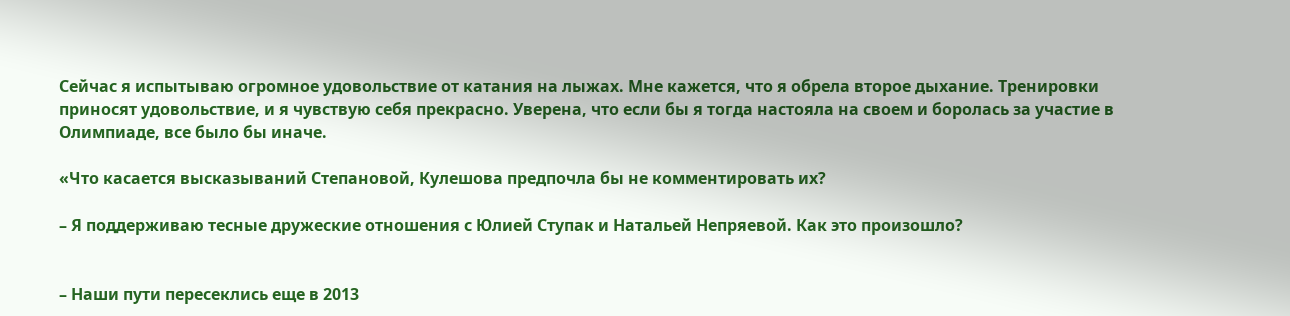Сейчас я испытываю огромное удовольствие от катания на лыжах. Мне кажется, что я обрела второе дыхание. Тренировки приносят удовольствие, и я чувствую себя прекрасно. Уверена, что если бы я тогда настояла на своем и боролась за участие в Олимпиаде, все было бы иначе.

«Что касается высказываний Степановой, Кулешова предпочла бы не комментировать их?

– Я поддерживаю тесные дружеские отношения с Юлией Ступак и Натальей Непряевой. Как это произошло?


– Наши пути пересеклись еще в 2013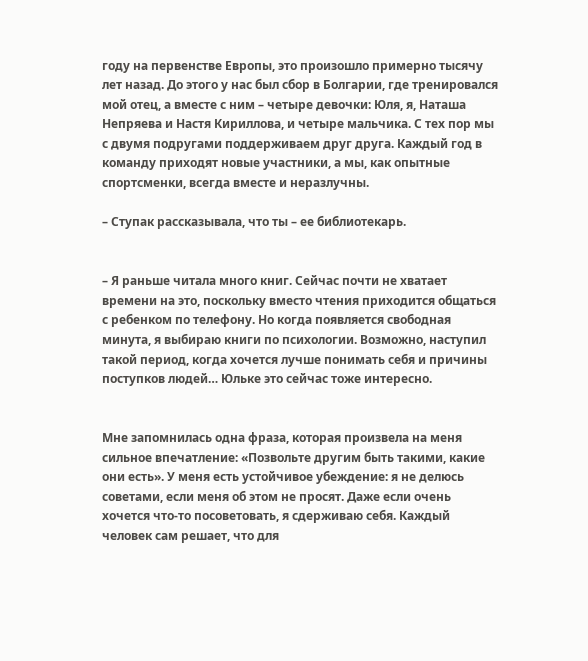году на первенстве Европы, это произошло примерно тысячу лет назад. До этого у нас был сбор в Болгарии, где тренировался мой отец, а вместе с ним – четыре девочки: Юля, я, Наташа Непряева и Настя Кириллова, и четыре мальчика. С тех пор мы с двумя подругами поддерживаем друг друга. Каждый год в команду приходят новые участники, а мы, как опытные спортсменки, всегда вместе и неразлучны.

– Ступак рассказывала, что ты – ее библиотекарь.


– Я раньше читала много книг. Сейчас почти не хватает времени на это, поскольку вместо чтения приходится общаться с ребенком по телефону. Но когда появляется свободная минута, я выбираю книги по психологии. Возможно, наступил такой период, когда хочется лучше понимать себя и причины поступков людей… Юльке это сейчас тоже интересно.


Мне запомнилась одна фраза, которая произвела на меня сильное впечатление: «Позвольте другим быть такими, какие они есть». У меня есть устойчивое убеждение: я не делюсь советами, если меня об этом не просят. Даже если очень хочется что-то посоветовать, я сдерживаю себя. Каждый человек сам решает, что для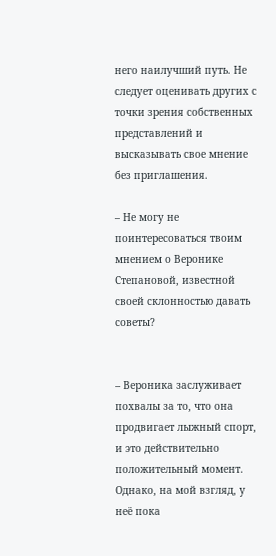него наилучший путь. Не следует оценивать других с точки зрения собственных представлений и высказывать свое мнение без приглашения.

– Не могу не поинтересоваться твоим мнением о Веронике Степановой, известной своей склонностью давать советы?


– Вероника заслуживает похвалы за то, что она продвигает лыжный спорт, и это действительно положительный момент. Однако, на мой взгляд, у неё пока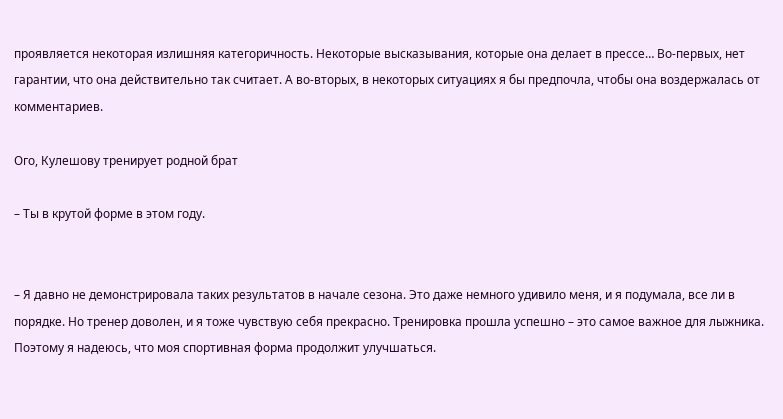проявляется некоторая излишняя категоричность. Некоторые высказывания, которые она делает в прессе… Во-первых, нет гарантии, что она действительно так считает. А во-вторых, в некоторых ситуациях я бы предпочла, чтобы она воздержалась от комментариев.

Ого, Кулешову тренирует родной брат

– Ты в крутой форме в этом году.


– Я давно не демонстрировала таких результатов в начале сезона. Это даже немного удивило меня, и я подумала, все ли в порядке. Но тренер доволен, и я тоже чувствую себя прекрасно. Тренировка прошла успешно – это самое важное для лыжника. Поэтому я надеюсь, что моя спортивная форма продолжит улучшаться.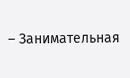– Занимательная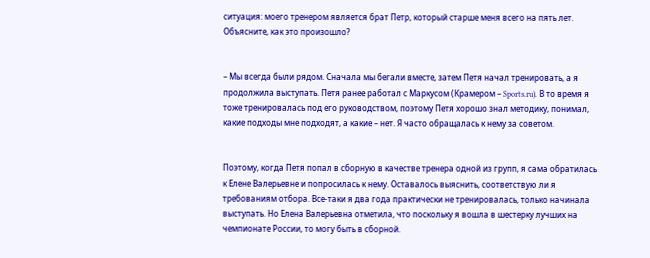ситуация: моего тренером является брат Петр, который старше меня всего на пять лет. Объясните, как это произошло?


– Мы всегда были рядом. Сначала мы бегали вместе, затем Петя начал тренировать, а я продолжила выступать. Петя ранее работал с Маркусом (Крамером – Sports.ru). В то время я тоже тренировалась под его руководством, поэтому Петя хорошо знал методику, понимал, какие подходы мне подходят, а какие – нет. Я часто обращалась к нему за советом.


Поэтому, когда Петя попал в сборную в качестве тренера одной из групп, я сама обратилась к Елене Валерьевне и попросилась к нему. Оставалось выяснить, соответствую ли я требованиям отбора. Все-таки я два года практически не тренировалась, только начинала выступать. Но Елена Валерьевна отметила, что поскольку я вошла в шестерку лучших на чемпионате России, то могу быть в сборной.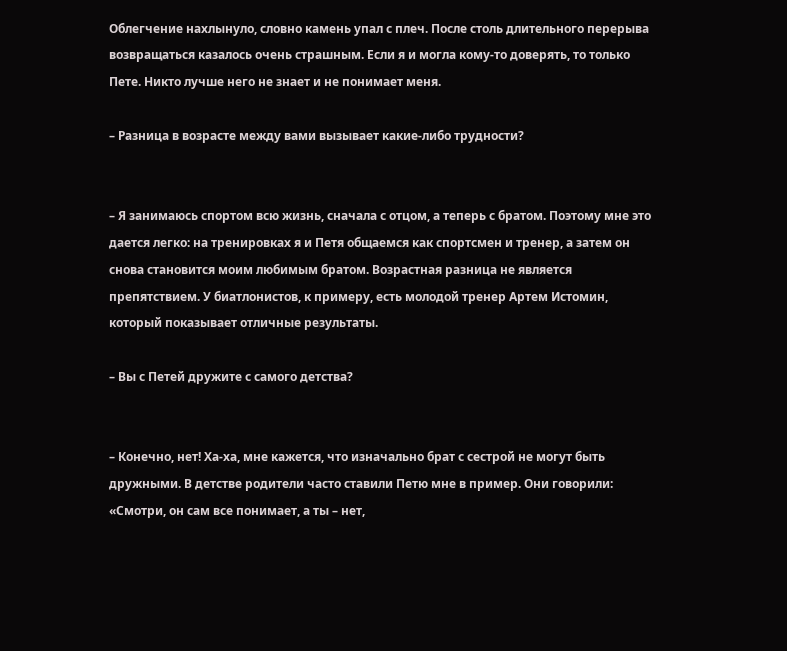Облегчение нахлынуло, словно камень упал с плеч. После столь длительного перерыва возвращаться казалось очень страшным. Если я и могла кому-то доверять, то только Пете. Никто лучше него не знает и не понимает меня.

– Разница в возрасте между вами вызывает какие-либо трудности?


– Я занимаюсь спортом всю жизнь, сначала с отцом, а теперь с братом. Поэтому мне это дается легко: на тренировках я и Петя общаемся как спортсмен и тренер, а затем он снова становится моим любимым братом. Возрастная разница не является препятствием. У биатлонистов, к примеру, есть молодой тренер Артем Истомин, который показывает отличные результаты.

– Вы с Петей дружите с самого детства?


– Конечно, нет! Ха-ха, мне кажется, что изначально брат с сестрой не могут быть дружными. В детстве родители часто ставили Петю мне в пример. Они говорили: «Смотри, он сам все понимает, а ты – нет,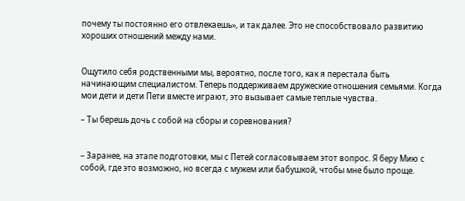почему ты постоянно его отвлекаешь», и так далее. Это не способствовало развитию хороших отношений между нами.


Ощутило себя родственными мы, вероятно, после того, как я перестала быть начинающим специалистом. Теперь поддерживаем дружеские отношения семьями. Когда мои дети и дети Пети вместе играют, это вызывает самые теплые чувства.

– Ты берешь дочь с собой на сборы и соревнования?


– Заранее, на этапе подготовки, мы с Петей согласовываем этот вопрос. Я беру Мию с собой, где это возможно, но всегда с мужем или бабушкой, чтобы мне было проще.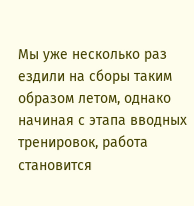Мы уже несколько раз ездили на сборы таким образом летом, однако начиная с этапа вводных тренировок, работа становится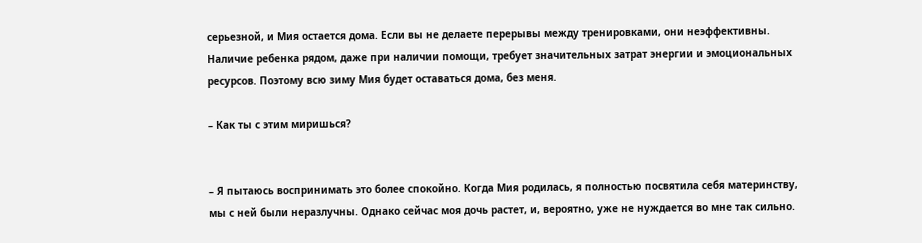серьезной, и Мия остается дома. Если вы не делаете перерывы между тренировками, они неэффективны. Наличие ребенка рядом, даже при наличии помощи, требует значительных затрат энергии и эмоциональных ресурсов. Поэтому всю зиму Мия будет оставаться дома, без меня.

– Как ты с этим миришься?


– Я пытаюсь воспринимать это более спокойно. Когда Мия родилась, я полностью посвятила себя материнству, мы с ней были неразлучны. Однако сейчас моя дочь растет, и, вероятно, уже не нуждается во мне так сильно.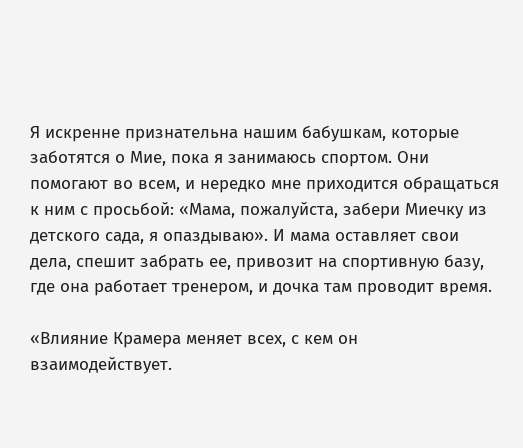Я искренне признательна нашим бабушкам, которые заботятся о Мие, пока я занимаюсь спортом. Они помогают во всем, и нередко мне приходится обращаться к ним с просьбой: «Мама, пожалуйста, забери Миечку из детского сада, я опаздываю». И мама оставляет свои дела, спешит забрать ее, привозит на спортивную базу, где она работает тренером, и дочка там проводит время.

«Влияние Крамера меняет всех, с кем он взаимодействует.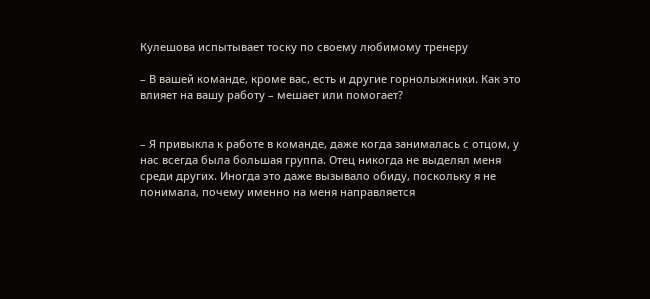Кулешова испытывает тоску по своему любимому тренеру

– В вашей команде, кроме вас, есть и другие горнолыжники. Как это влияет на вашу работу – мешает или помогает?


– Я привыкла к работе в команде, даже когда занималась с отцом, у нас всегда была большая группа. Отец никогда не выделял меня среди других. Иногда это даже вызывало обиду, поскольку я не понимала, почему именно на меня направляется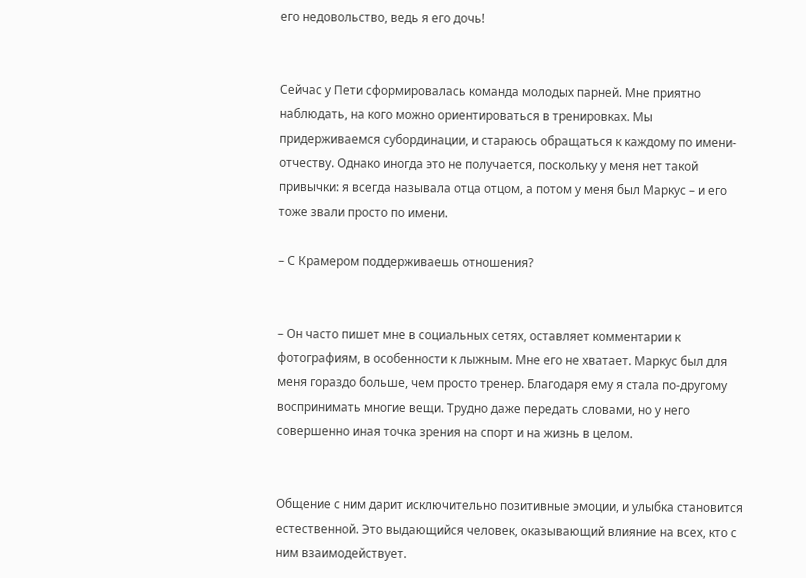его недовольство, ведь я его дочь!


Сейчас у Пети сформировалась команда молодых парней. Мне приятно наблюдать, на кого можно ориентироваться в тренировках. Мы придерживаемся субординации, и стараюсь обращаться к каждому по имени-отчеству. Однако иногда это не получается, поскольку у меня нет такой привычки: я всегда называла отца отцом, а потом у меня был Маркус – и его тоже звали просто по имени.

– С Крамером поддерживаешь отношения?


– Он часто пишет мне в социальных сетях, оставляет комментарии к фотографиям, в особенности к лыжным. Мне его не хватает. Маркус был для меня гораздо больше, чем просто тренер. Благодаря ему я стала по-другому воспринимать многие вещи. Трудно даже передать словами, но у него совершенно иная точка зрения на спорт и на жизнь в целом.


Общение с ним дарит исключительно позитивные эмоции, и улыбка становится естественной. Это выдающийся человек, оказывающий влияние на всех, кто с ним взаимодействует.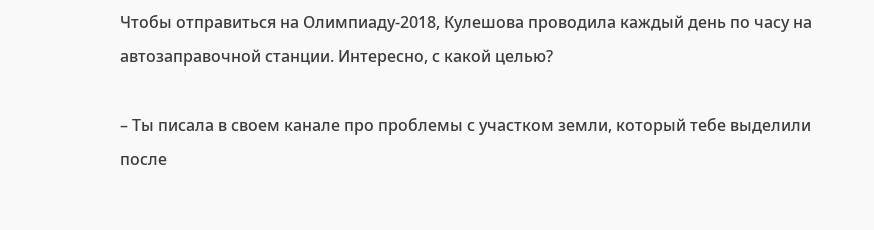Чтобы отправиться на Олимпиаду-2018, Кулешова проводила каждый день по часу на автозаправочной станции. Интересно, с какой целью?

– Ты писала в своем канале про проблемы с участком земли, который тебе выделили после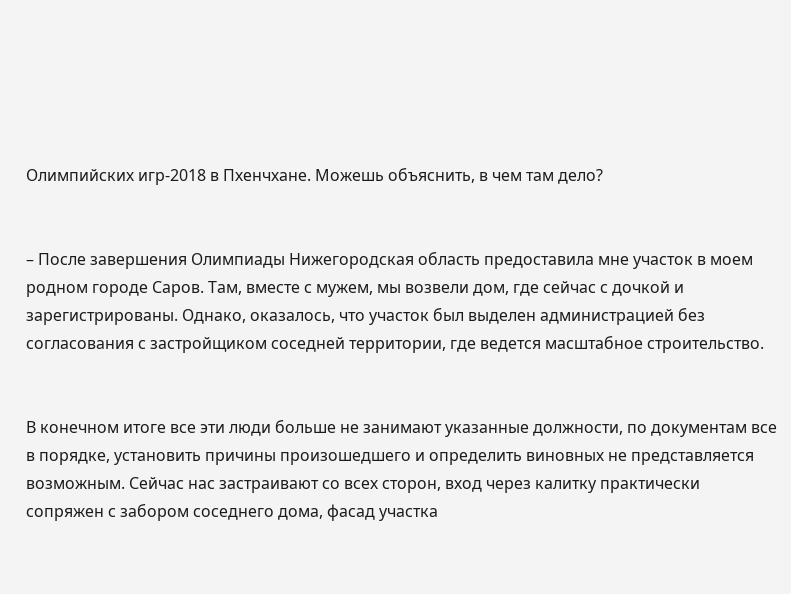Олимпийских игр-2018 в Пхенчхане. Можешь объяснить, в чем там дело?


– После завершения Олимпиады Нижегородская область предоставила мне участок в моем родном городе Саров. Там, вместе с мужем, мы возвели дом, где сейчас с дочкой и зарегистрированы. Однако, оказалось, что участок был выделен администрацией без согласования с застройщиком соседней территории, где ведется масштабное строительство.


В конечном итоге все эти люди больше не занимают указанные должности, по документам все в порядке, установить причины произошедшего и определить виновных не представляется возможным. Сейчас нас застраивают со всех сторон, вход через калитку практически сопряжен с забором соседнего дома, фасад участка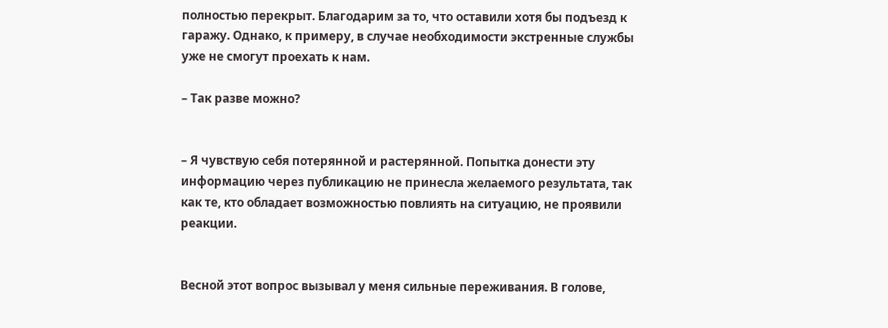полностью перекрыт. Благодарим за то, что оставили хотя бы подъезд к гаражу. Однако, к примеру, в случае необходимости экстренные службы уже не смогут проехать к нам.

– Так разве можно?


– Я чувствую себя потерянной и растерянной. Попытка донести эту информацию через публикацию не принесла желаемого результата, так как те, кто обладает возможностью повлиять на ситуацию, не проявили реакции.


Весной этот вопрос вызывал у меня сильные переживания. В голове,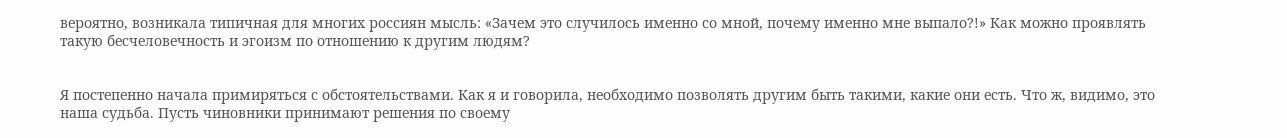вероятно, возникала типичная для многих россиян мысль: «Зачем это случилось именно со мной, почему именно мне выпало?!» Как можно проявлять такую бесчеловечность и эгоизм по отношению к другим людям?


Я постепенно начала примиряться с обстоятельствами. Как я и говорила, необходимо позволять другим быть такими, какие они есть. Что ж, видимо, это наша судьба. Пусть чиновники принимают решения по своему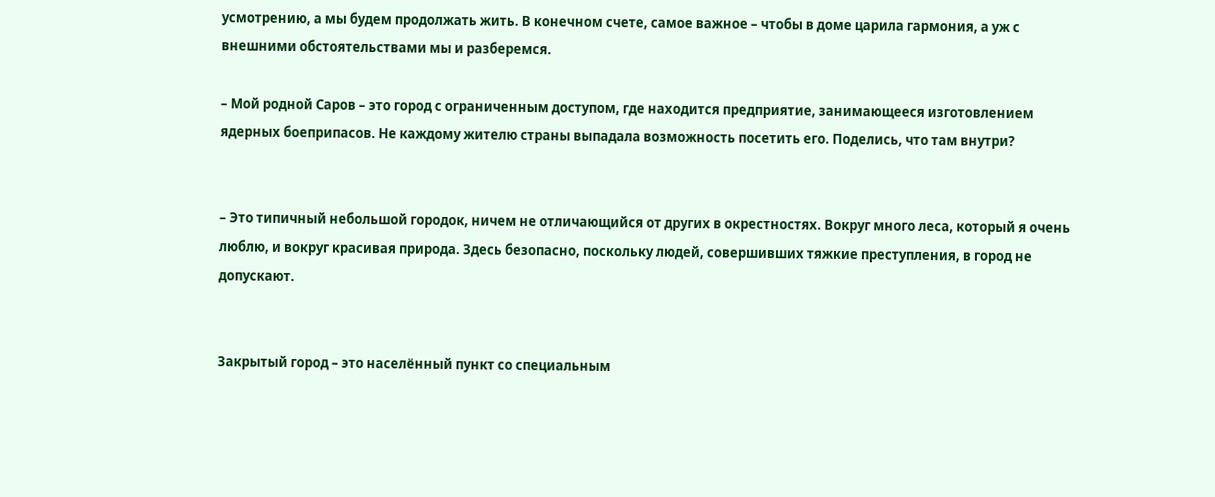усмотрению, а мы будем продолжать жить. В конечном счете, самое важное – чтобы в доме царила гармония, а уж с внешними обстоятельствами мы и разберемся.

– Мой родной Саров – это город с ограниченным доступом, где находится предприятие, занимающееся изготовлением ядерных боеприпасов. Не каждому жителю страны выпадала возможность посетить его. Поделись, что там внутри?


– Это типичный небольшой городок, ничем не отличающийся от других в окрестностях. Вокруг много леса, который я очень люблю, и вокруг красивая природа. Здесь безопасно, поскольку людей, совершивших тяжкие преступления, в город не допускают.


Закрытый город – это населённый пункт со специальным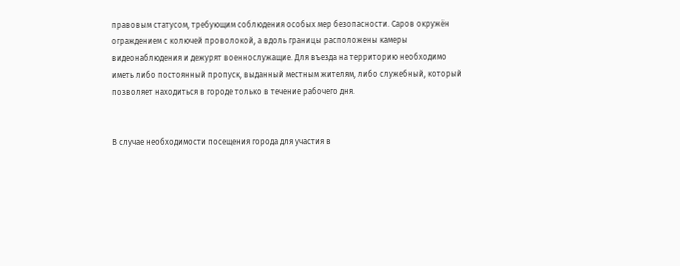правовым статусом, требующим соблюдения особых мер безопасности. Саров окружён ограждением с колючей проволокой, а вдоль границы расположены камеры видеонаблюдения и дежурят военнослужащие. Для въезда на территорию необходимо иметь либо постоянный пропуск, выданный местным жителям, либо служебный, который позволяет находиться в городе только в течение рабочего дня.


В случае необходимости посещения города для участия в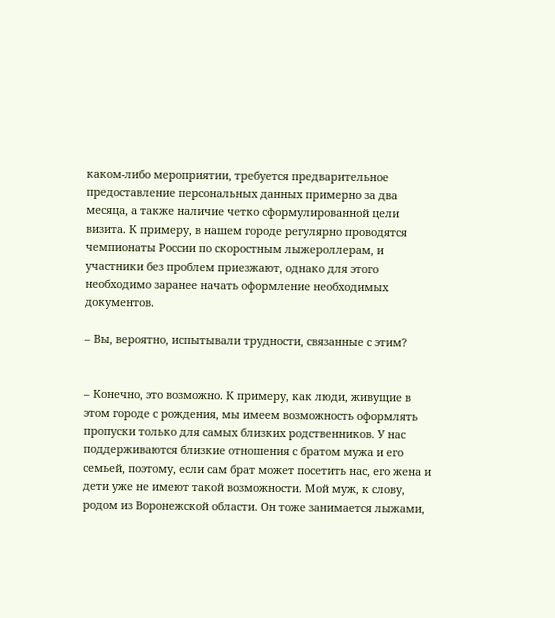каком-либо мероприятии, требуется предварительное предоставление персональных данных примерно за два месяца, а также наличие четко сформулированной цели визита. К примеру, в нашем городе регулярно проводятся чемпионаты России по скоростным лыжероллерам, и участники без проблем приезжают, однако для этого необходимо заранее начать оформление необходимых документов.

– Вы, вероятно, испытывали трудности, связанные с этим?


– Конечно, это возможно. К примеру, как люди, живущие в этом городе с рождения, мы имеем возможность оформлять пропуски только для самых близких родственников. У нас поддерживаются близкие отношения с братом мужа и его семьей, поэтому, если сам брат может посетить нас, его жена и дети уже не имеют такой возможности. Мой муж, к слову, родом из Воронежской области. Он тоже занимается лыжами,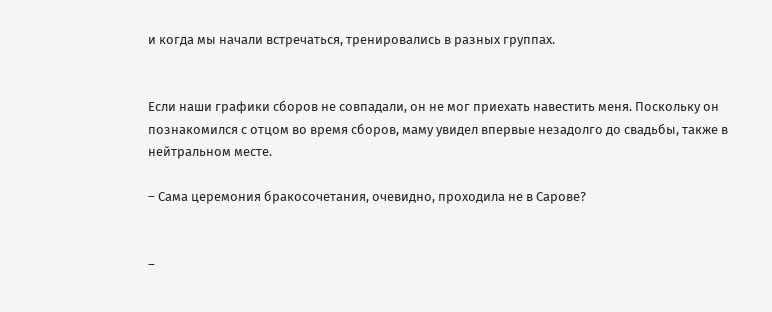и когда мы начали встречаться, тренировались в разных группах.


Если наши графики сборов не совпадали, он не мог приехать навестить меня. Поскольку он познакомился с отцом во время сборов, маму увидел впервые незадолго до свадьбы, также в нейтральном месте.

– Сама церемония бракосочетания, очевидно, проходила не в Сарове?


–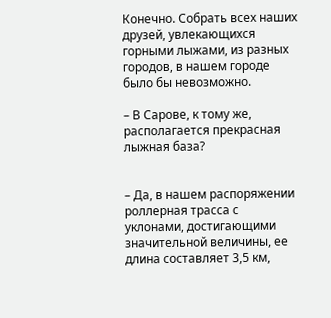Конечно. Собрать всех наших друзей, увлекающихся горными лыжами, из разных городов, в нашем городе было бы невозможно.

– В Сарове, к тому же, располагается прекрасная лыжная база?


– Да, в нашем распоряжении роллерная трасса с уклонами, достигающими значительной величины, ее длина составляет 3,5 км,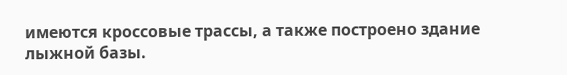имеются кроссовые трассы, а также построено здание лыжной базы.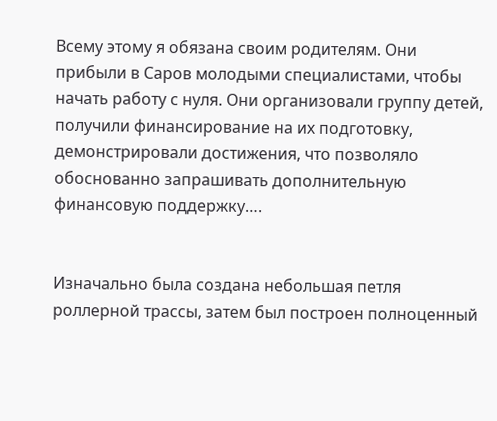Всему этому я обязана своим родителям. Они прибыли в Саров молодыми специалистами, чтобы начать работу с нуля. Они организовали группу детей, получили финансирование на их подготовку, демонстрировали достижения, что позволяло обоснованно запрашивать дополнительную финансовую поддержку….


Изначально была создана небольшая петля роллерной трассы, затем был построен полноценный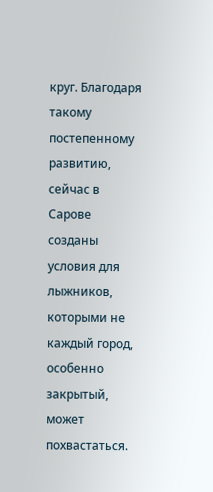круг. Благодаря такому постепенному развитию, сейчас в Сарове созданы условия для лыжников, которыми не каждый город, особенно закрытый, может похвастаться.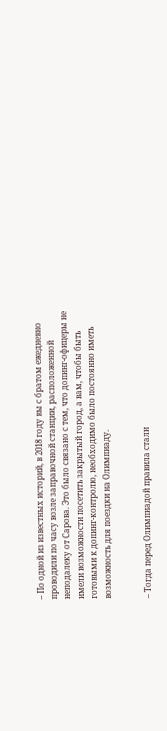– По одной из известных историй, в 2018 году вы с братом ежедневно проводили по часу возле заправочной станции, расположенной неподалеку от Сарова. Это было связано с тем, что допинг-офицеры не имели возможности посетить закрытый город, а вам, чтобы быть готовыми к допинг-контролю, необходимо было постоянно иметь возможность для поездки на Олимпиаду.


– Тогда перед Олимпиадой правила стали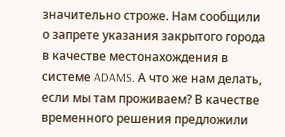значительно строже. Нам сообщили о запрете указания закрытого города в качестве местонахождения в системе ADAMS. А что же нам делать, если мы там проживаем? В качестве временного решения предложили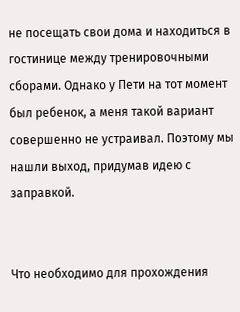не посещать свои дома и находиться в гостинице между тренировочными сборами. Однако у Пети на тот момент был ребенок, а меня такой вариант совершенно не устраивал. Поэтому мы нашли выход, придумав идею с заправкой.


Что необходимо для прохождения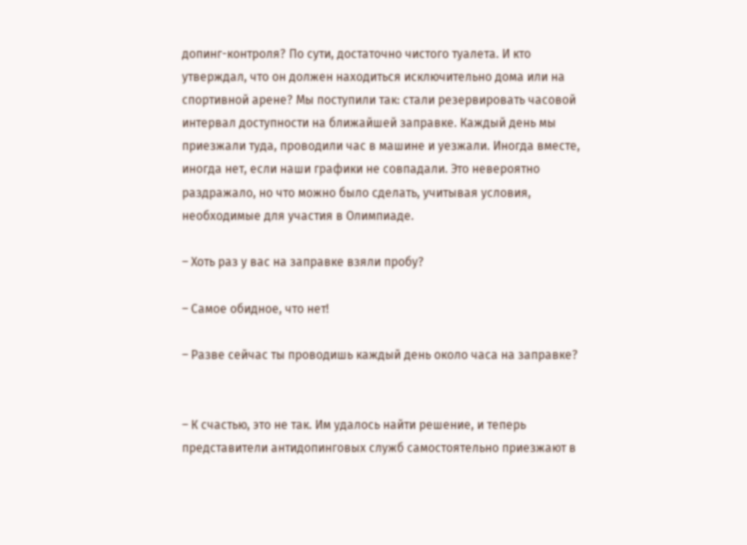допинг-контроля? По сути, достаточно чистого туалета. И кто утверждал, что он должен находиться исключительно дома или на спортивной арене? Мы поступили так: стали резервировать часовой интервал доступности на ближайшей заправке. Каждый день мы приезжали туда, проводили час в машине и уезжали. Иногда вместе, иногда нет, если наши графики не совпадали. Это невероятно раздражало, но что можно было сделать, учитывая условия, необходимые для участия в Олимпиаде.

– Хоть раз у вас на заправке взяли пробу?

– Самое обидное, что нет!

– Разве сейчас ты проводишь каждый день около часа на заправке?


– К счастью, это не так. Им удалось найти решение, и теперь представители антидопинговых служб самостоятельно приезжают в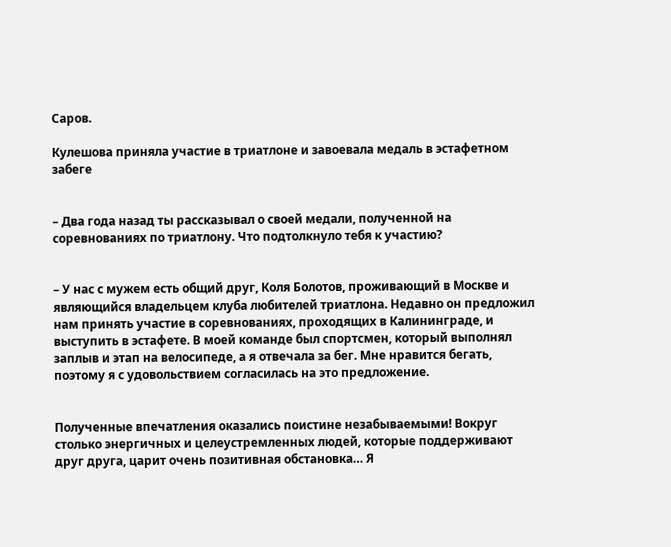Саров.

Кулешова приняла участие в триатлоне и завоевала медаль в эстафетном забеге


– Два года назад ты рассказывал о своей медали, полученной на соревнованиях по триатлону. Что подтолкнуло тебя к участию?


– У нас с мужем есть общий друг, Коля Болотов, проживающий в Москве и являющийся владельцем клуба любителей триатлона. Недавно он предложил нам принять участие в соревнованиях, проходящих в Калининграде, и выступить в эстафете. В моей команде был спортсмен, который выполнял заплыв и этап на велосипеде, а я отвечала за бег. Мне нравится бегать, поэтому я с удовольствием согласилась на это предложение.


Полученные впечатления оказались поистине незабываемыми! Вокруг столько энергичных и целеустремленных людей, которые поддерживают друг друга, царит очень позитивная обстановка… Я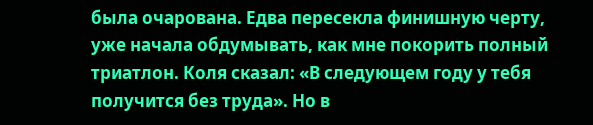была очарована. Едва пересекла финишную черту, уже начала обдумывать, как мне покорить полный триатлон. Коля сказал: «В следующем году у тебя получится без труда». Но в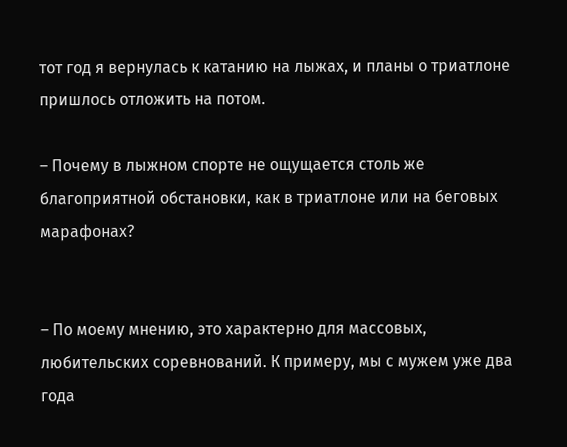тот год я вернулась к катанию на лыжах, и планы о триатлоне пришлось отложить на потом.

– Почему в лыжном спорте не ощущается столь же благоприятной обстановки, как в триатлоне или на беговых марафонах?


– По моему мнению, это характерно для массовых, любительских соревнований. К примеру, мы с мужем уже два года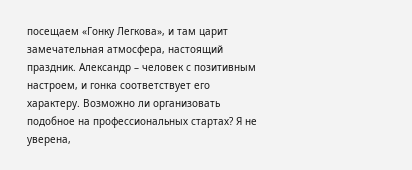посещаем «Гонку Легкова», и там царит замечательная атмосфера, настоящий праздник. Александр – человек с позитивным настроем, и гонка соответствует его характеру. Возможно ли организовать подобное на профессиональных стартах? Я не уверена,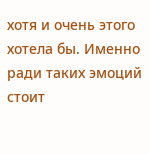хотя и очень этого хотела бы. Именно ради таких эмоций стоит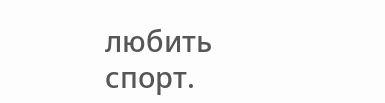любить спорт.